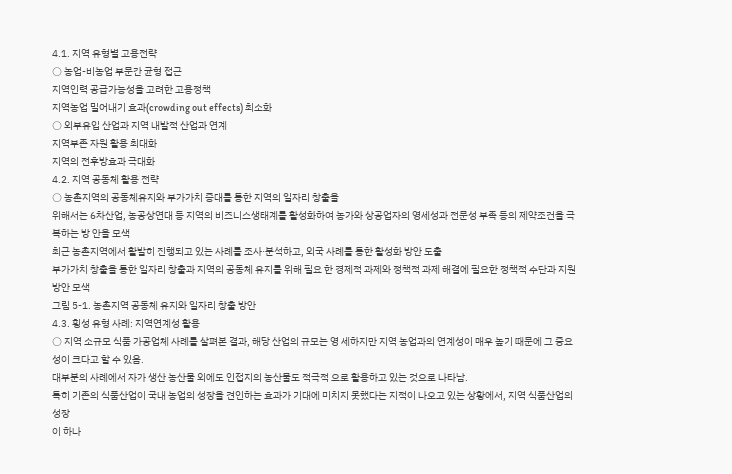4.1. 지역 유형별 고용전략
○ 농업-비농업 부문간 균형 접근
지역인력 공급가능성을 고려한 고용정책
지역농업 밀어내기 효과(crowding out effects) 최소화
○ 외부유입 산업과 지역 내발적 산업과 연계
지역부존 자원 활용 최대화
지역의 전후방효과 극대화
4.2. 지역 공동체 활용 전략
○ 농촌지역의 공동체유지와 부가가치 증대를 통한 지역의 일자리 창출을
위해서는 6차산업, 농공상연대 등 지역의 비즈니스생태계를 활성화하여 농가와 상공업자의 영세성과 전문성 부족 등의 제약조건을 극복하는 방 안을 모색
최근 농촌지역에서 활발히 진행되고 있는 사례를 조사·분석하고, 외국 사례를 통한 활성화 방안 도출
부가가치 창출을 통한 일자리 창출과 지역의 공동체 유지를 위해 필요 한 경제적 과제와 정책적 과제 해결에 필요한 정책적 수단과 지원방안 모색
그림 5-1. 농촌지역 공동체 유지와 일자리 창출 방안
4.3. 횡성 유형 사례: 지역연계성 활용
○ 지역 소규모 식품 가공업체 사례를 살펴본 결과, 해당 산업의 규모는 영 세하지만 지역 농업과의 연계성이 매우 높기 때문에 그 중요성이 크다고 할 수 있음.
대부분의 사례에서 자가 생산 농산물 외에도 인접지의 농산물도 적극적 으로 활용하고 있는 것으로 나타남.
특히 기존의 식품산업이 국내 농업의 성장을 견인하는 효과가 기대에 미치지 못했다는 지적이 나오고 있는 상황에서, 지역 식품산업의 성장
이 하나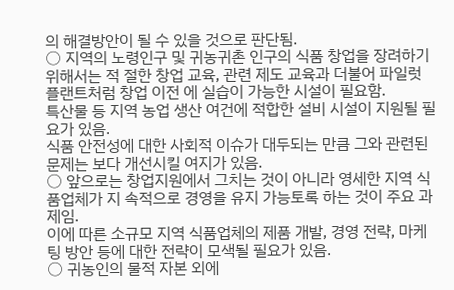의 해결방안이 될 수 있을 것으로 판단됨.
○ 지역의 노령인구 및 귀농귀촌 인구의 식품 창업을 장려하기 위해서는 적 절한 창업 교육, 관련 제도 교육과 더불어 파일럿 플랜트처럼 창업 이전 에 실습이 가능한 시설이 필요함.
특산물 등 지역 농업 생산 여건에 적합한 설비 시설이 지원될 필요가 있음.
식품 안전성에 대한 사회적 이슈가 대두되는 만큼 그와 관련된 문제는 보다 개선시킬 여지가 있음.
○ 앞으로는 창업지원에서 그치는 것이 아니라 영세한 지역 식품업체가 지 속적으로 경영을 유지 가능토록 하는 것이 주요 과제임.
이에 따른 소규모 지역 식품업체의 제품 개발, 경영 전략, 마케팅 방안 등에 대한 전략이 모색될 필요가 있음.
○ 귀농인의 물적 자본 외에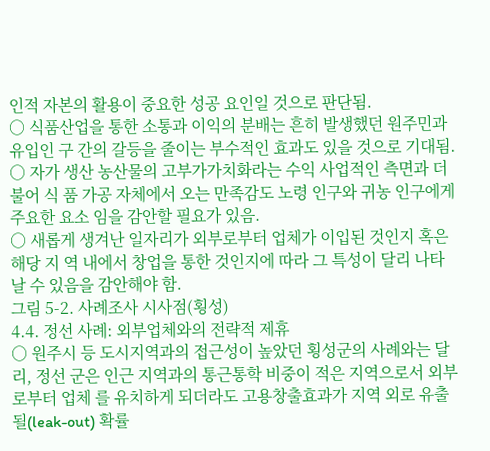인적 자본의 활용이 중요한 성공 요인일 것으로 판단됨.
○ 식품산업을 통한 소통과 이익의 분배는 흔히 발생했던 원주민과 유입인 구 간의 갈등을 줄이는 부수적인 효과도 있을 것으로 기대됨.
○ 자가 생산 농산물의 고부가가치화라는 수익 사업적인 측면과 더불어 식 품 가공 자체에서 오는 만족감도 노령 인구와 귀농 인구에게 주요한 요소 임을 감안할 필요가 있음.
○ 새롭게 생겨난 일자리가 외부로부터 업체가 이입된 것인지 혹은 해당 지 역 내에서 창업을 통한 것인지에 따라 그 특성이 달리 나타날 수 있음을 감안해야 함.
그림 5-2. 사례조사 시사점(횡성)
4.4. 정선 사례: 외부업체와의 전략적 제휴
○ 원주시 등 도시지역과의 접근성이 높았던 횡성군의 사례와는 달리, 정선 군은 인근 지역과의 통근통학 비중이 적은 지역으로서 외부로부터 업체 를 유치하게 되더라도 고용창출효과가 지역 외로 유출될(leak-out) 확률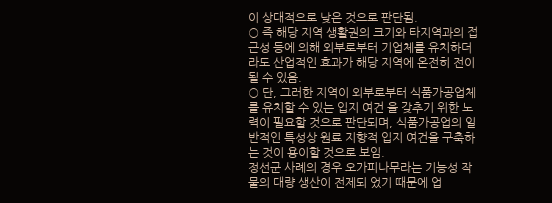이 상대적으로 낮은 것으로 판단됨.
○ 즉 해당 지역 생활권의 크기와 타지역과의 접근성 등에 의해 외부로부터 기업체를 유치하더라도 산업적인 효과가 해당 지역에 온전히 전이될 수 있음.
○ 단, 그러한 지역이 외부로부터 식품가공업체를 유치할 수 있는 입지 여건 을 갖추기 위한 노력이 필요할 것으로 판단되며, 식품가공업의 일반적인 특성상 원료 지향적 입지 여건을 구축하는 것이 용이할 것으로 보임.
정선군 사례의 경우 오가피나무라는 기능성 작물의 대량 생산이 전제되 었기 때문에 업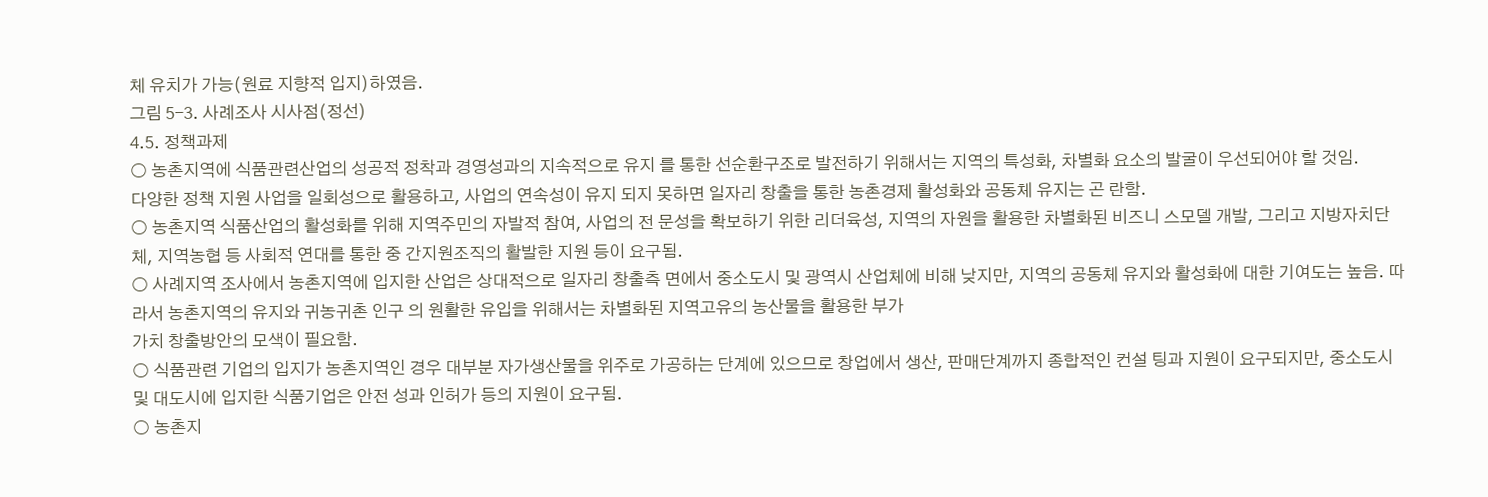체 유치가 가능(원료 지향적 입지)하였음.
그림 5-3. 사례조사 시사점(정선)
4.5. 정책과제
○ 농촌지역에 식품관련산업의 성공적 정착과 경영성과의 지속적으로 유지 를 통한 선순환구조로 발전하기 위해서는 지역의 특성화, 차별화 요소의 발굴이 우선되어야 할 것임.
다양한 정책 지원 사업을 일회성으로 활용하고, 사업의 연속성이 유지 되지 못하면 일자리 창출을 통한 농촌경제 활성화와 공동체 유지는 곤 란함.
○ 농촌지역 식품산업의 활성화를 위해 지역주민의 자발적 참여, 사업의 전 문성을 확보하기 위한 리더육성, 지역의 자원을 활용한 차별화된 비즈니 스모델 개발, 그리고 지방자치단체, 지역농협 등 사회적 연대를 통한 중 간지원조직의 활발한 지원 등이 요구됨.
○ 사례지역 조사에서 농촌지역에 입지한 산업은 상대적으로 일자리 창출측 면에서 중소도시 및 광역시 산업체에 비해 낮지만, 지역의 공동체 유지와 활성화에 대한 기여도는 높음. 따라서 농촌지역의 유지와 귀농귀촌 인구 의 원활한 유입을 위해서는 차별화된 지역고유의 농산물을 활용한 부가
가치 창출방안의 모색이 필요함.
○ 식품관련 기업의 입지가 농촌지역인 경우 대부분 자가생산물을 위주로 가공하는 단계에 있으므로 창업에서 생산, 판매단계까지 종합적인 컨설 팅과 지원이 요구되지만, 중소도시 및 대도시에 입지한 식품기업은 안전 성과 인허가 등의 지원이 요구됨.
○ 농촌지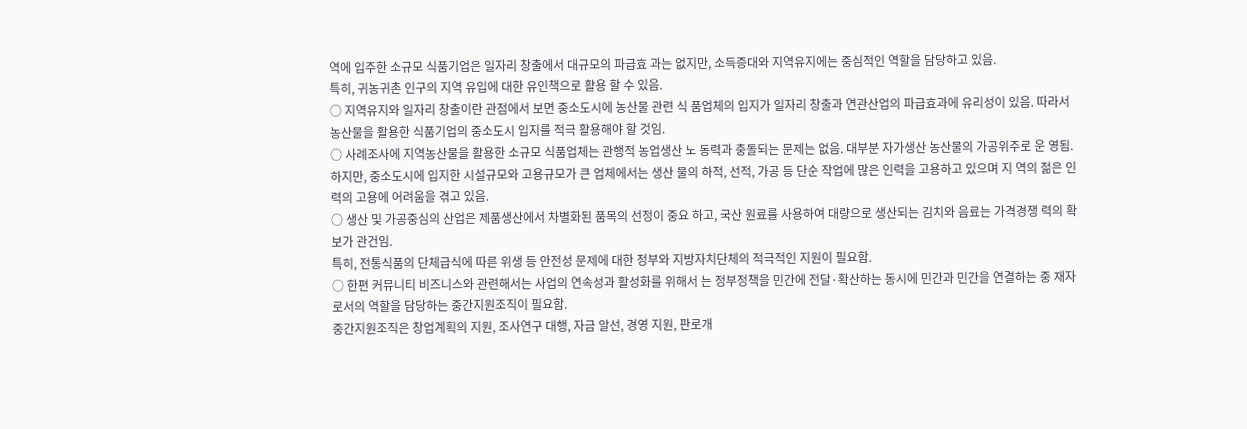역에 입주한 소규모 식품기업은 일자리 창출에서 대규모의 파급효 과는 없지만, 소득증대와 지역유지에는 중심적인 역할을 담당하고 있음.
특히, 귀농귀촌 인구의 지역 유입에 대한 유인책으로 활용 할 수 있음.
○ 지역유지와 일자리 창출이란 관점에서 보면 중소도시에 농산물 관련 식 품업체의 입지가 일자리 창출과 연관산업의 파급효과에 유리성이 있음. 따라서 농산물을 활용한 식품기업의 중소도시 입지를 적극 활용해야 할 것임.
○ 사례조사에 지역농산물을 활용한 소규모 식품업체는 관행적 농업생산 노 동력과 충돌되는 문제는 없음. 대부분 자가생산 농산물의 가공위주로 운 영됨.
하지만, 중소도시에 입지한 시설규모와 고용규모가 큰 업체에서는 생산 물의 하적, 선적, 가공 등 단순 작업에 많은 인력을 고용하고 있으며 지 역의 젊은 인력의 고용에 어려움을 겪고 있음.
○ 생산 및 가공중심의 산업은 제품생산에서 차별화된 품목의 선정이 중요 하고, 국산 원료를 사용하여 대량으로 생산되는 김치와 음료는 가격경쟁 력의 확보가 관건임.
특히, 전통식품의 단체급식에 따른 위생 등 안전성 문제에 대한 정부와 지방자치단체의 적극적인 지원이 필요함.
○ 한편 커뮤니티 비즈니스와 관련해서는 사업의 연속성과 활성화를 위해서 는 정부정책을 민간에 전달·확산하는 동시에 민간과 민간을 연결하는 중 재자로서의 역할을 담당하는 중간지원조직이 필요함.
중간지원조직은 창업계획의 지원, 조사연구 대행, 자금 알선, 경영 지원, 판로개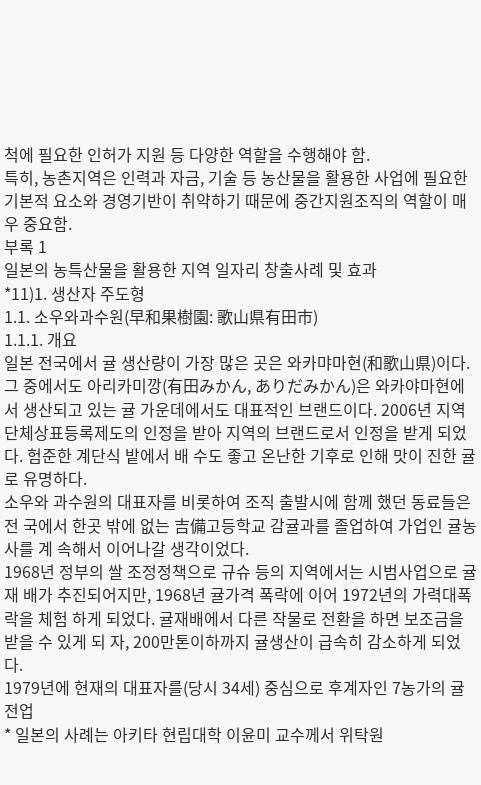척에 필요한 인허가 지원 등 다양한 역할을 수행해야 함.
특히, 농촌지역은 인력과 자금, 기술 등 농산물을 활용한 사업에 필요한 기본적 요소와 경영기반이 취약하기 때문에 중간지원조직의 역할이 매 우 중요함.
부록 1
일본의 농특산물을 활용한 지역 일자리 창출사례 및 효과
*11)1. 생산자 주도형
1.1. 소우와과수원(早和果樹園: 歌山県有田市)
1.1.1. 개요
일본 전국에서 귤 생산량이 가장 많은 곳은 와카먀마현(和歌山県)이다. 그 중에서도 아리카미깡(有田みかん, ありだみかん)은 와카야마현에서 생산되고 있는 귤 가운데에서도 대표적인 브랜드이다. 2006년 지역단체상표등록제도의 인정을 받아 지역의 브랜드로서 인정을 받게 되었다. 험준한 계단식 밭에서 배 수도 좋고 온난한 기후로 인해 맛이 진한 귤로 유명하다.
소우와 과수원의 대표자를 비롯하여 조직 출발시에 함께 했던 동료들은 전 국에서 한곳 밖에 없는 吉備고등학교 감귤과를 졸업하여 가업인 귤농사를 계 속해서 이어나갈 생각이었다.
1968년 정부의 쌀 조정정책으로 규슈 등의 지역에서는 시범사업으로 귤 재 배가 추진되어지만, 1968년 귤가격 폭락에 이어 1972년의 가력대폭락을 체험 하게 되었다. 귤재배에서 다른 작물로 전환을 하면 보조금을 받을 수 있게 되 자, 200만톤이하까지 귤생산이 급속히 감소하게 되었다.
1979년에 현재의 대표자를(당시 34세) 중심으로 후계자인 7농가의 귤 전업
* 일본의 사례는 아키타 현립대학 이윤미 교수께서 위탁원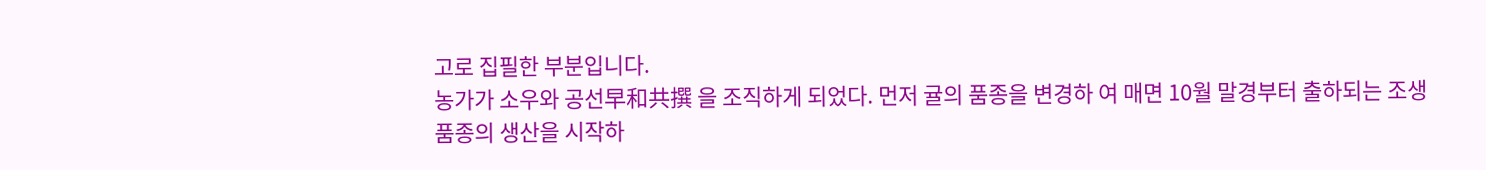고로 집필한 부분입니다.
농가가 소우와 공선早和共撰 을 조직하게 되었다. 먼저 귤의 품종을 변경하 여 매면 10월 말경부터 출하되는 조생품종의 생산을 시작하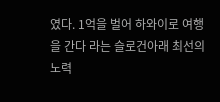였다. 1억을 벌어 하와이로 여행을 간다 라는 슬로건아래 최선의 노력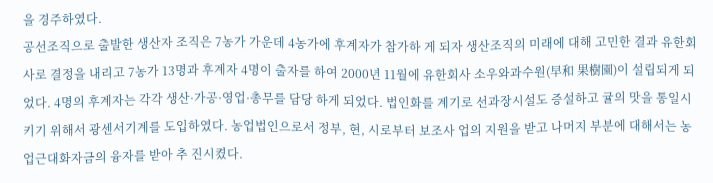을 경주하였다.
공선조직으로 출발한 생산자 조직은 7농가 가운데 4농가에 후계자가 참가하 게 되자 생산조직의 미래에 대해 고민한 결과 유한회사로 결정을 내리고 7농가 13명과 후계자 4명이 출자를 하여 2000년 11월에 유한회사 소우와과수원(早和 果樹園)이 설립되게 되었다. 4명의 후계자는 각각 생산·가공·영업·총무를 담당 하게 되었다. 법인화를 계기로 선과장시설도 증설하고 귤의 맛을 통일시키기 위해서 광센서기계를 도입하였다. 농업법인으로서 정부, 현, 시로부터 보조사 업의 지원을 받고 나머지 부분에 대해서는 농업근대화자금의 융자를 받아 추 진시켰다.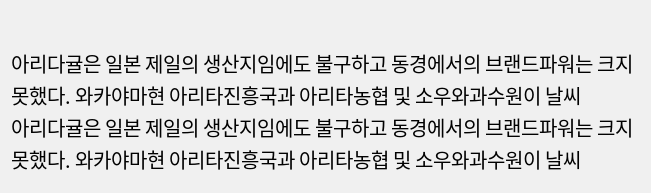아리다귤은 일본 제일의 생산지임에도 불구하고 동경에서의 브랜드파워는 크지 못했다. 와카야마현 아리타진흥국과 아리타농협 및 소우와과수원이 날씨
아리다귤은 일본 제일의 생산지임에도 불구하고 동경에서의 브랜드파워는 크지 못했다. 와카야마현 아리타진흥국과 아리타농협 및 소우와과수원이 날씨